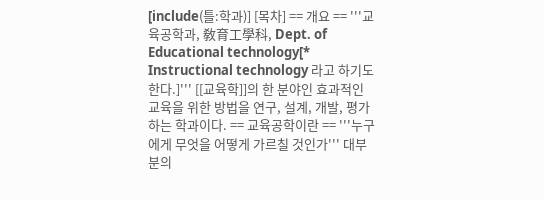[include(틀:학과)] [목차] == 개요 == '''교육공학과, 敎育工學科, Dept. of Educational technology[* Instructional technology 라고 하기도 한다.]''' [[교육학]]의 한 분야인 효과적인 교육을 위한 방법을 연구, 설계, 개발, 평가하는 학과이다. == 교육공학이란 == '''누구에게 무엇을 어떻게 가르칠 것인가''' 대부분의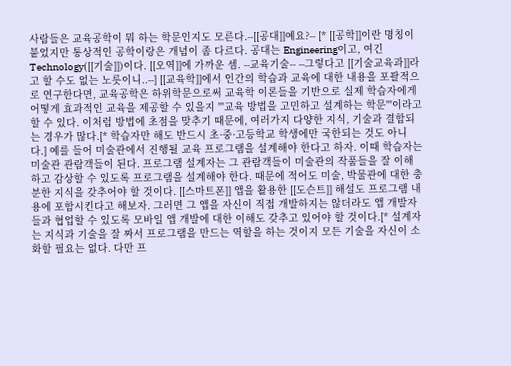사람들은 교육공학이 뭐 하는 학문인지도 모른다.--[[공대]]예요?-- [* [[공학]]이란 명칭이 붙었지만 통상적인 공학이랑은 개념이 좀 다르다. 공대는 Engineering이고, 여긴 Technology([[기술]])이다. [[오역]]에 가까운 셈. --교육기술-- --그렇다고 [[기술교육과]]라고 할 수도 없는 노릇이니..--] [[교육학]]에서 인간의 학습과 교육에 대한 내용을 포괄적으로 연구한다면, 교육공학은 하위학문으로써 교육학 이론들을 기반으로 실제 학습자에게 어떻게 효과적인 교육을 제공할 수 있을지 '''교육 방법을 고민하고 설계하는 학문'''이라고 할 수 있다. 이처럼 방법에 초점을 맞추기 때문에, 여러가지 다양한 지식, 기술과 결합되는 경우가 많다.[* 학습자만 해도 반드시 초·중·고등학교 학생에만 국한되는 것도 아니다.] 예를 들어 미술관에서 진행될 교육 프로그램을 설계해야 한다고 하자. 이때 학습자는 미술관 관람객들이 된다. 프로그램 설계자는 그 관람객들이 미술관의 작품들을 잘 이해하고 감상할 수 있도록 프로그램을 설계해야 한다. 때문에 적어도 미술, 박물관에 대한 충분한 지식을 갖추어야 할 것이다. [[스마트폰]] 앱을 활용한 [[도슨트]] 해설도 프로그램 내용에 포함시킨다고 해보자. 그러면 그 앱을 자신이 직접 개발하지는 않더라도 앱 개발자들과 협업할 수 있도록 모바일 앱 개발에 대한 이해도 갖추고 있어야 할 것이다.[* 설계자는 지식과 기술을 잘 짜서 프로그램을 만드는 역할을 하는 것이지 모든 기술을 자신이 소화할 필요는 없다. 다만 프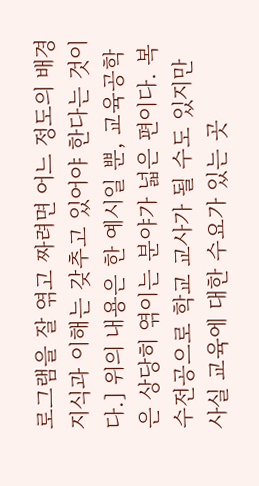로그램을 잘 엮고 짜려면 어느 정도의 배경지식과 이해는 갖추고 있어야 한다는 것이다.] 위의 내용은 한 예시일 뿐, 교육공학은 상당히 엮이는 분야가 넓은 편이다. 복수전공으로 학교 교사가 될 수도 있지만 사실 교육에 대한 수요가 있는 곳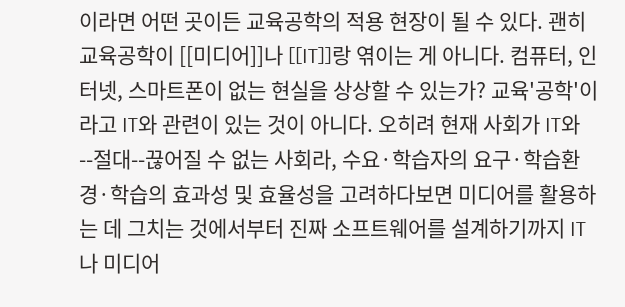이라면 어떤 곳이든 교육공학의 적용 현장이 될 수 있다. 괜히 교육공학이 [[미디어]]나 [[IT]]랑 엮이는 게 아니다. 컴퓨터, 인터넷, 스마트폰이 없는 현실을 상상할 수 있는가? 교육'공학'이라고 IT와 관련이 있는 것이 아니다. 오히려 현재 사회가 IT와 --절대--끊어질 수 없는 사회라, 수요·학습자의 요구·학습환경·학습의 효과성 및 효율성을 고려하다보면 미디어를 활용하는 데 그치는 것에서부터 진짜 소프트웨어를 설계하기까지 IT나 미디어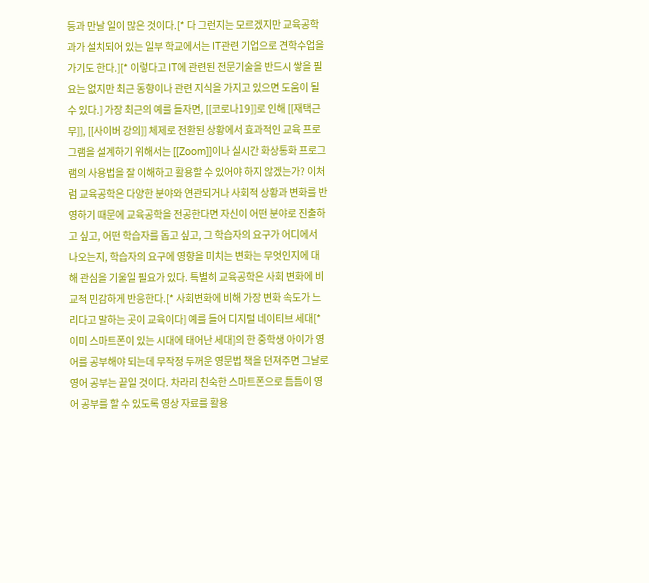등과 만날 일이 많은 것이다.[* 다 그런지는 모르겠지만 교육공학과가 설치되어 있는 일부 학교에서는 IT관련 기업으로 견학수업을 가기도 한다.][* 이렇다고 IT에 관련된 전문기술을 반드시 쌓을 필요는 없지만 최근 동향이나 관련 지식을 가지고 있으면 도움이 될 수 있다.] 가장 최근의 예를 들자면, [[코로나19]]로 인해 [[재택근무]], [[사이버 강의]] 체제로 전환된 상황에서 효과적인 교육 프로그램을 설계하기 위해서는 [[Zoom]]이나 실시간 화상통화 프로그램의 사용법을 잘 이해하고 활용할 수 있어야 하지 않겠는가? 이처럼 교육공학은 다양한 분야와 연관되거나 사회적 상황과 변화를 반영하기 때문에 교육공학을 전공한다면 자신이 어떤 분야로 진출하고 싶고, 어떤 학습자를 돕고 싶고, 그 학습자의 요구가 어디에서 나오는지, 학습자의 요구에 영향을 미치는 변화는 무엇인지에 대해 관심을 기울일 필요가 있다. 특별히 교육공학은 사회 변화에 비교적 민감하게 반응한다.[* 사회변화에 비해 가장 변화 속도가 느리다고 말하는 곳이 교육이다] 예를 들어 디지털 네이티브 세대[* 이미 스마트폰이 있는 시대에 태어난 세대]의 한 중학생 아이가 영어를 공부해야 되는데 무작정 두꺼운 영문법 책을 던져주면 그날로 영어 공부는 끝일 것이다. 차라리 친숙한 스마트폰으로 틈틈이 영어 공부를 할 수 있도록 영상 자료를 활용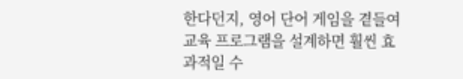한다던지, 영어 단어 게임을 곁들여 교육 프로그램을 설계하면 훨씬 효과적일 수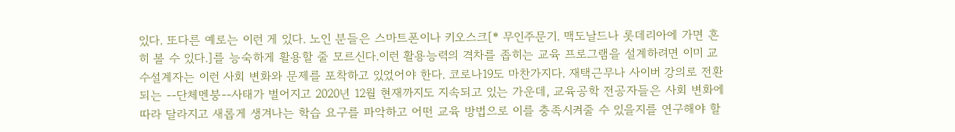있다. 또다른 예로는 이런 게 있다. 노인 분들은 스마트폰이나 키오스크[* 무인주문기. 맥도날드나 롯데리아에 가면 흔히 볼 수 있다.]를 능숙하게 활용할 줄 모르신다.이런 활용능력의 격차를 좁히는 교육 프로그램을 설계하려면 이미 교수설계자는 이런 사회 변화와 문제를 포착하고 있었어야 한다. 코로나19도 마찬가지다. 재택근무나 사이버 강의로 전환되는 --단체멘붕--사태가 벌어지고 2020년 12월 현재까지도 지속되고 있는 가운데, 교육공학 전공자들은 사회 변화에 따라 달라지고 새롭게 생겨나는 학습 요구를 파악하고 어떤 교육 방법으로 이를 충족시켜줄 수 있을지를 연구해야 할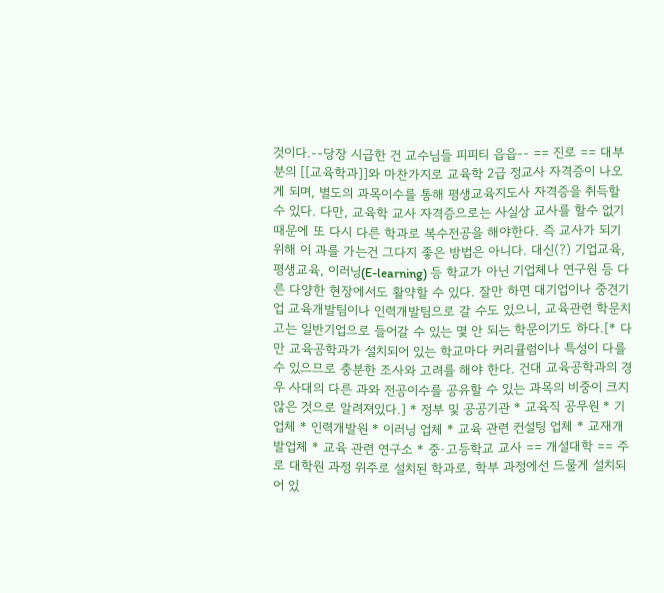것이다.--당장 시급한 건 교수님들 피피티 읍읍-- == 진로 == 대부분의 [[교육학과]]와 마찬가지로 교육학 2급 정교사 자격증이 나오게 되며, 별도의 과목이수를 통해 평생교육지도사 자격증을 취득할 수 있다. 다만, 교육학 교사 자격증으로는 사실상 교사를 할수 없기 때문에 또 다시 다른 학과로 복수전공을 해야한다. 즉 교사가 되기 위해 이 과를 가는건 그다지 좋은 방법은 아니다. 대신(?) 기업교육, 평생교육, 이러닝(E-learning) 등 학교가 아닌 기업체나 연구원 등 다른 다양한 현장에서도 활약할 수 있다. 잘만 하면 대기업이나 중견기업 교육개발팀이나 인력개발팀으로 갈 수도 있으니, 교육관련 학문치고는 일반기업으로 들어갈 수 있는 몇 안 되는 학문이기도 하다.[* 다만 교육공학과가 설치되어 있는 학교마다 커리큘럼이나 특성이 다를 수 있으므로 충분한 조사와 고려를 해야 한다. 건대 교육공학과의 경우 사대의 다른 과와 전공이수를 공유할 수 있는 과목의 비중이 크지 않은 것으로 알려져있다.] * 정부 및 공공기관 * 교육직 공무원 * 기업체 * 인력개발원 * 이러닝 업체 * 교육 관련 컨설팅 업체 * 교재개발업체 * 교육 관련 연구소 * 중·고등학교 교사 == 개설대학 == 주로 대학원 과정 위주로 설치된 학과로, 학부 과정에선 드물게 설치되어 있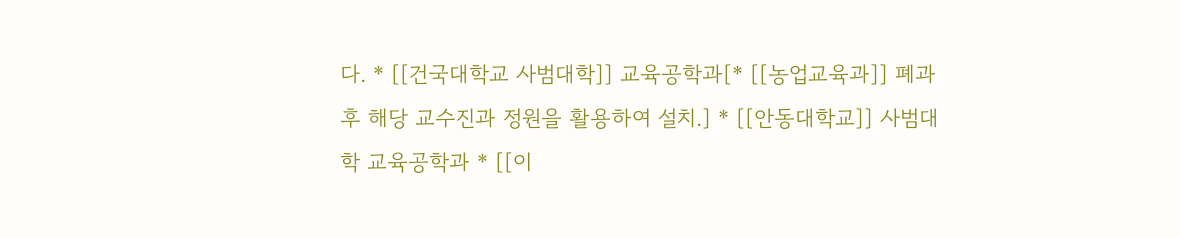다. * [[건국대학교 사범대학]] 교육공학과[* [[농업교육과]] 폐과 후 해당 교수진과 정원을 활용하여 설치.] * [[안동대학교]] 사범대학 교육공학과 * [[이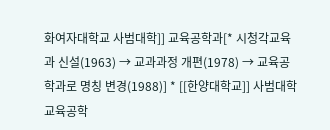화여자대학교 사범대학]] 교육공학과[* 시청각교육과 신설(1963) → 교과과정 개편(1978) → 교육공학과로 명칭 변경(1988)] * [[한양대학교]] 사범대학 교육공학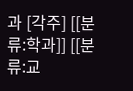과 [각주] [[분류:학과]] [[분류:교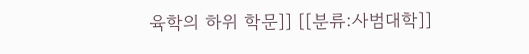육학의 하위 학문]] [[분류:사범대학]]